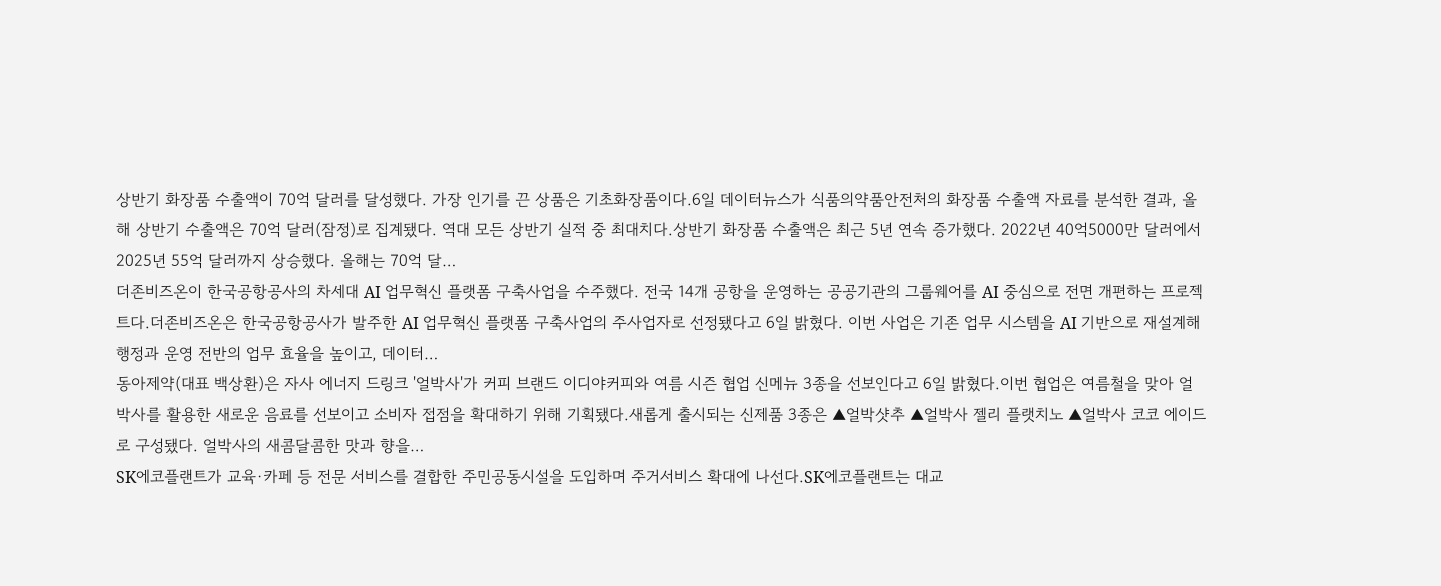상반기 화장품 수출액이 70억 달러를 달성했다. 가장 인기를 끈 상품은 기초화장품이다.6일 데이터뉴스가 식품의약품안전처의 화장품 수출액 자료를 분석한 결과, 올해 상반기 수출액은 70억 달러(잠정)로 집계됐다. 역대 모든 상반기 실적 중 최대치다.상반기 화장품 수출액은 최근 5년 연속 증가했다. 2022년 40억5000만 달러에서 2025년 55억 달러까지 상승했다. 올해는 70억 달…
더존비즈온이 한국공항공사의 차세대 AI 업무혁신 플랫폼 구축사업을 수주했다. 전국 14개 공항을 운영하는 공공기관의 그룹웨어를 AI 중심으로 전면 개편하는 프로젝트다.더존비즈온은 한국공항공사가 발주한 AI 업무혁신 플랫폼 구축사업의 주사업자로 선정됐다고 6일 밝혔다. 이번 사업은 기존 업무 시스템을 AI 기반으로 재설계해 행정과 운영 전반의 업무 효율을 높이고, 데이터…
동아제약(대표 백상환)은 자사 에너지 드링크 '얼박사'가 커피 브랜드 이디야커피와 여름 시즌 협업 신메뉴 3종을 선보인다고 6일 밝혔다.이번 협업은 여름철을 맞아 얼박사를 활용한 새로운 음료를 선보이고 소비자 접점을 확대하기 위해 기획됐다.새롭게 출시되는 신제품 3종은 ▲얼박샷추 ▲얼박사 젤리 플랫치노 ▲얼박사 코코 에이드로 구성됐다. 얼박사의 새콤달콤한 맛과 향을…
SK에코플랜트가 교육·카페 등 전문 서비스를 결합한 주민공동시설을 도입하며 주거서비스 확대에 나선다.SK에코플랜트는 대교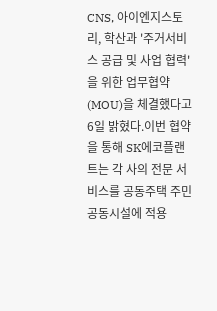CNS, 아이엔지스토리, 학산과 '주거서비스 공급 및 사업 협력'을 위한 업무협약(MOU)을 체결했다고 6일 밝혔다.이번 협약을 통해 SK에코플랜트는 각 사의 전문 서비스를 공동주택 주민공동시설에 적용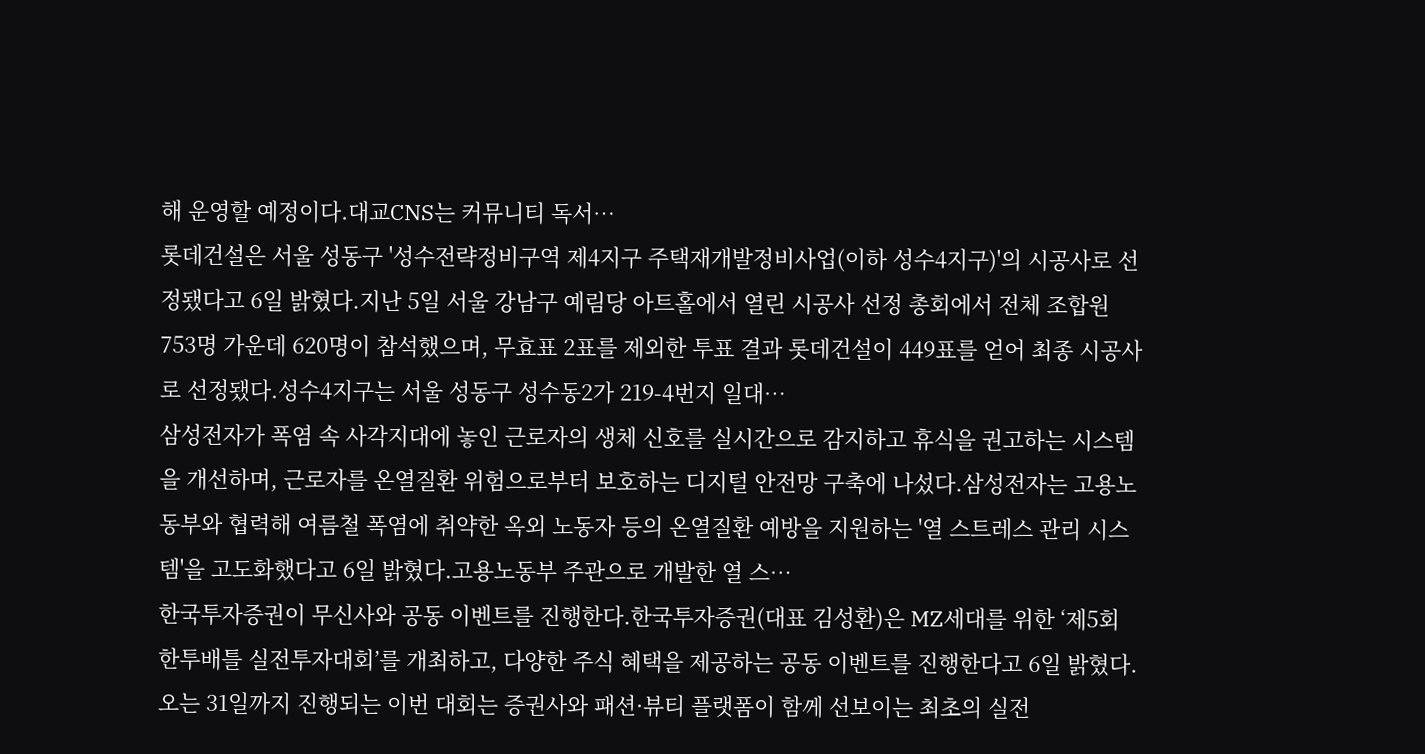해 운영할 예정이다.대교CNS는 커뮤니티 독서…
롯데건설은 서울 성동구 '성수전략정비구역 제4지구 주택재개발정비사업(이하 성수4지구)'의 시공사로 선정됐다고 6일 밝혔다.지난 5일 서울 강남구 예림당 아트홀에서 열린 시공사 선정 총회에서 전체 조합원 753명 가운데 620명이 참석했으며, 무효표 2표를 제외한 투표 결과 롯데건설이 449표를 얻어 최종 시공사로 선정됐다.성수4지구는 서울 성동구 성수동2가 219-4번지 일대…
삼성전자가 폭염 속 사각지대에 놓인 근로자의 생체 신호를 실시간으로 감지하고 휴식을 권고하는 시스템을 개선하며, 근로자를 온열질환 위험으로부터 보호하는 디지털 안전망 구축에 나섰다.삼성전자는 고용노동부와 협력해 여름철 폭염에 취약한 옥외 노동자 등의 온열질환 예방을 지원하는 '열 스트레스 관리 시스템'을 고도화했다고 6일 밝혔다.고용노동부 주관으로 개발한 열 스…
한국투자증권이 무신사와 공동 이벤트를 진행한다.한국투자증권(대표 김성환)은 MZ세대를 위한 ‘제5회 한투배틀 실전투자대회’를 개최하고, 다양한 주식 혜택을 제공하는 공동 이벤트를 진행한다고 6일 밝혔다.오는 31일까지 진행되는 이번 대회는 증권사와 패션·뷰티 플랫폼이 함께 선보이는 최초의 실전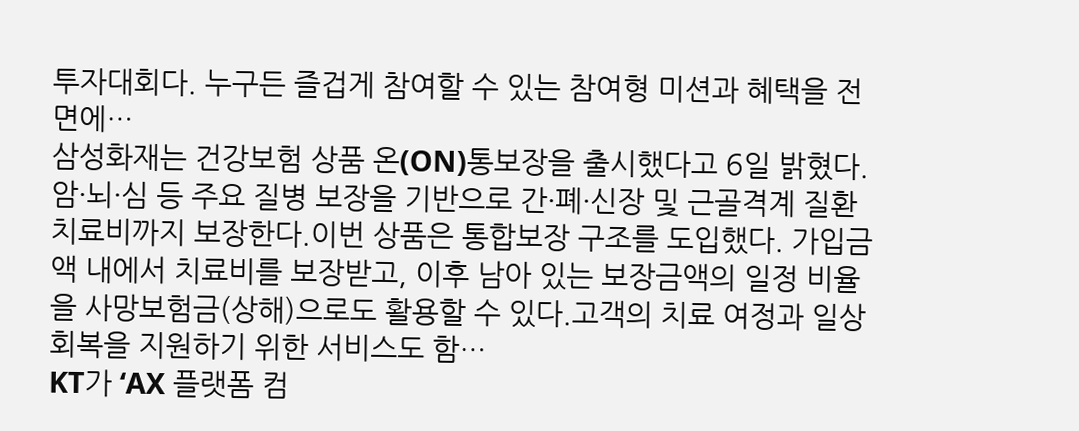투자대회다. 누구든 즐겁게 참여할 수 있는 참여형 미션과 혜택을 전면에…
삼성화재는 건강보험 상품 온(ON)통보장을 출시했다고 6일 밝혔다. 암·뇌·심 등 주요 질병 보장을 기반으로 간·폐·신장 및 근골격계 질환치료비까지 보장한다.이번 상품은 통합보장 구조를 도입했다. 가입금액 내에서 치료비를 보장받고, 이후 남아 있는 보장금액의 일정 비율을 사망보험금(상해)으로도 활용할 수 있다.고객의 치료 여정과 일상 회복을 지원하기 위한 서비스도 함…
KT가 ‘AX 플랫폼 컴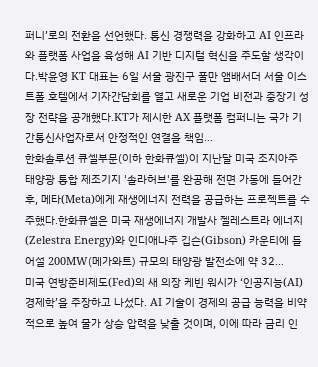퍼니’로의 전환을 선언했다. 통신 경쟁력을 강화하고 AI 인프라와 플랫폼 사업을 육성해 AI 기반 디지털 혁신을 주도할 생각이다.박윤영 KT 대표는 6일 서울 광진구 풀만 앰배서더 서울 이스트폴 호텔에서 기자간담회를 열고 새로운 기업 비전과 중장기 성장 전략을 공개했다.KT가 제시한 AX 플랫폼 컴퍼니는 국가 기간통신사업자로서 안정적인 연결을 책임…
한화솔루션 큐셀부문(이하 한화큐셀)이 지난달 미국 조지아주 태양광 통합 제조기지 '솔라허브'를 완공해 전면 가동에 들어간 후, 메타(Meta)에게 재생에너지 전력을 공급하는 프로젝트를 수주했다.한화큐셀은 미국 재생에너지 개발사 젤레스트라 에너지(Zelestra Energy)와 인디애나주 깁슨(Gibson) 카운티에 들어설 200MW(메가와트) 규모의 태양광 발전소에 약 32…
미국 연방준비제도(Fed)의 새 의장 케빈 워시가 ‘인공지능(AI) 경제학’을 주장하고 나섰다. AI 기술이 경제의 공급 능력을 비약적으로 높여 물가 상승 압력을 낮출 것이며, 이에 따라 금리 인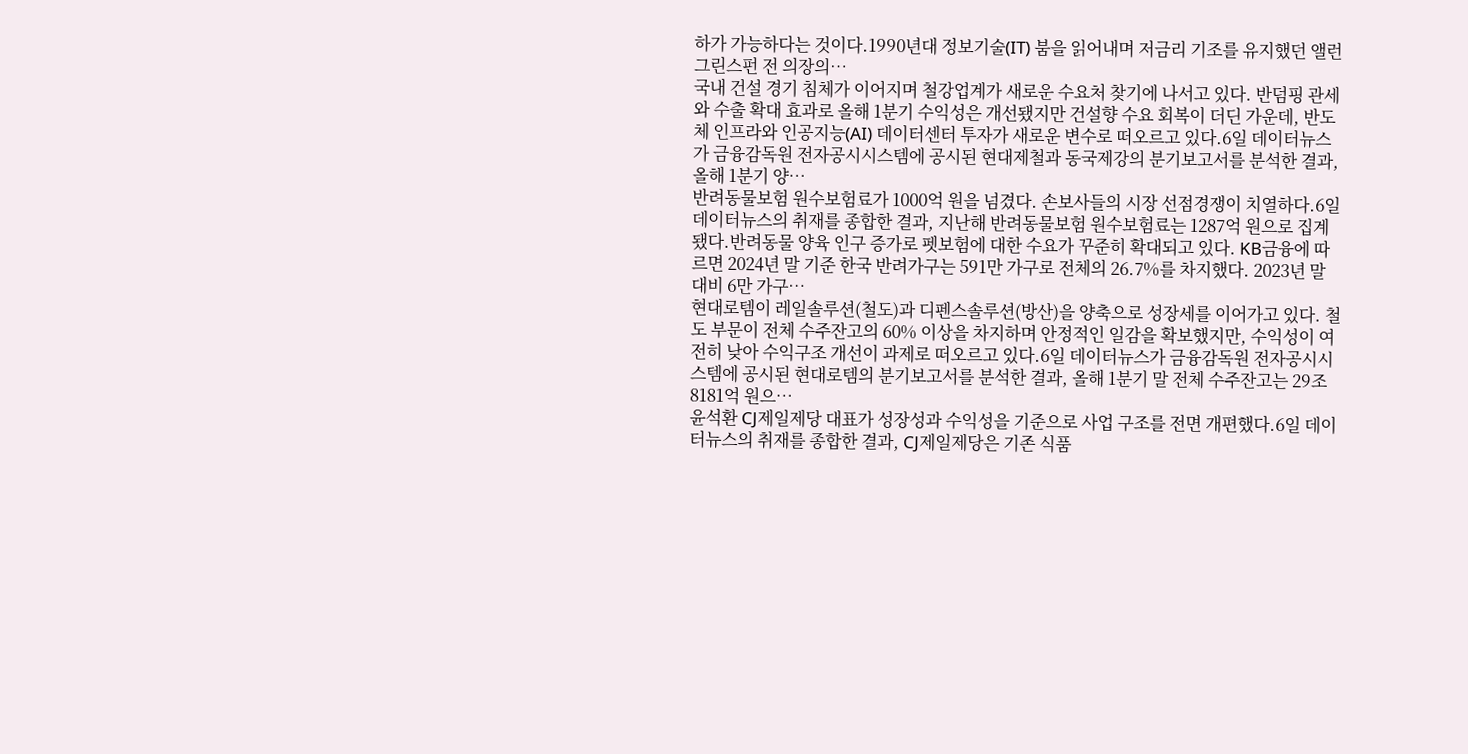하가 가능하다는 것이다.1990년대 정보기술(IT) 붐을 읽어내며 저금리 기조를 유지했던 앨런 그린스펀 전 의장의…
국내 건설 경기 침체가 이어지며 철강업계가 새로운 수요처 찾기에 나서고 있다. 반덤핑 관세와 수출 확대 효과로 올해 1분기 수익성은 개선됐지만 건설향 수요 회복이 더딘 가운데, 반도체 인프라와 인공지능(AI) 데이터센터 투자가 새로운 변수로 떠오르고 있다.6일 데이터뉴스가 금융감독원 전자공시시스템에 공시된 현대제철과 동국제강의 분기보고서를 분석한 결과, 올해 1분기 양…
반려동물보험 원수보험료가 1000억 원을 넘겼다. 손보사들의 시장 선점경쟁이 치열하다.6일 데이터뉴스의 취재를 종합한 결과, 지난해 반려동물보험 원수보험료는 1287억 원으로 집계됐다.반려동물 양육 인구 증가로 펫보험에 대한 수요가 꾸준히 확대되고 있다. KB금융에 따르면 2024년 말 기준 한국 반려가구는 591만 가구로 전체의 26.7%를 차지했다. 2023년 말 대비 6만 가구…
현대로템이 레일솔루션(철도)과 디펜스솔루션(방산)을 양축으로 성장세를 이어가고 있다. 철도 부문이 전체 수주잔고의 60% 이상을 차지하며 안정적인 일감을 확보했지만, 수익성이 여전히 낮아 수익구조 개선이 과제로 떠오르고 있다.6일 데이터뉴스가 금융감독원 전자공시시스템에 공시된 현대로템의 분기보고서를 분석한 결과, 올해 1분기 말 전체 수주잔고는 29조8181억 원으…
윤석환 CJ제일제당 대표가 성장성과 수익성을 기준으로 사업 구조를 전면 개편했다.6일 데이터뉴스의 취재를 종합한 결과, CJ제일제당은 기존 식품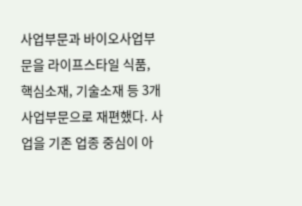사업부문과 바이오사업부문을 라이프스타일 식품, 핵심소재, 기술소재 등 3개 사업부문으로 재편했다. 사업을 기존 업종 중심이 아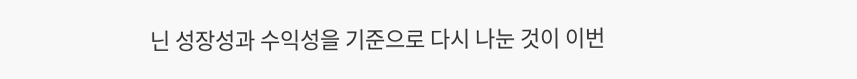닌 성장성과 수익성을 기준으로 다시 나눈 것이 이번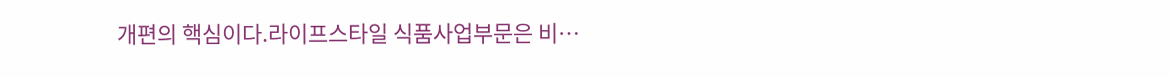개편의 핵심이다.라이프스타일 식품사업부문은 비…